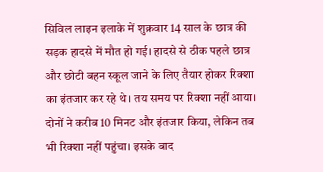सिविल लाइन इलाके में शुक्रवार 14 साल के छात्र की सड़क हादसे में मौत हो गई। हादसे से ठीक पहले छात्र और छोटी बहन स्कूल जाने के लिए तैयार होकर रिक्शा का इंतजार कर रहे थे। तय समय पर रिक्शा नहीं आया। दोनों ने करीब 10 मिनट और इंतजार किया, लेकिन तब भी रिक्शा नहीं पहुंचा। इसके बाद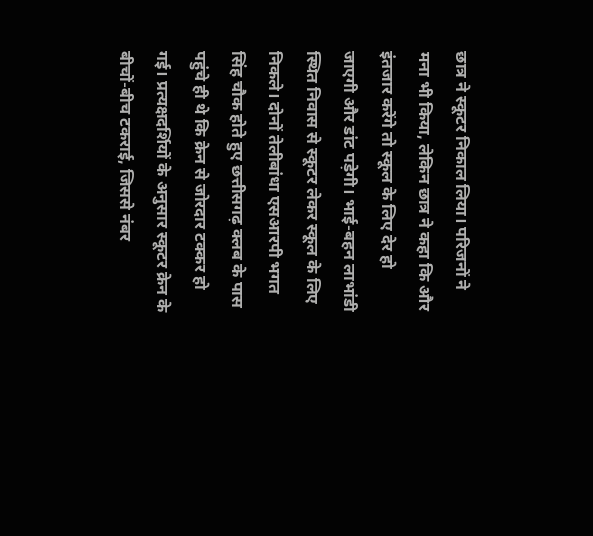छात्र ने स्कूटर निकाल लिया। परिजनों ने मना भी किया, लेकिन छात्र ने कहा कि और इंतजार करेंगे तो स्कूल के लिए देर हो जाएगी और डांट पड़ेगी। भाई-बहन लाभांडी स्थित निवास से स्कूटर लेकर स्कूल के लिए निकले। दोनों तेलीबांधा एसआरपी भगत सिंह चौक होते हुए छत्तीसगढ़ क्लब के पास पहुंचे ही थे कि क्रेन से जोरदार टक्कर हो गई। प्रत्यक्षदर्शियों के अनुसार स्कूटर क्रेन के बीचों-बीच टकराई, जिससे नंबर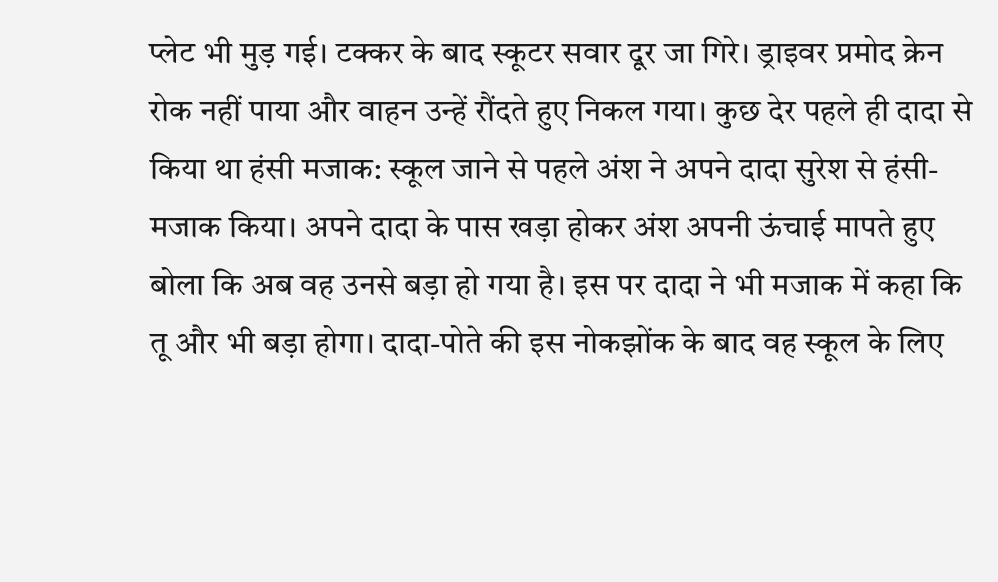प्लेट भी मुड़ गई। टक्कर के बाद स्कूटर सवार दूर जा गिरे। ड्राइवर प्रमोद क्रेन रोक नहीं पाया और वाहन उन्हें रौंदते हुए निकल गया। कुछ देर पहले ही दादा से किया था हंसी मजाक: स्कूल जाने से पहले अंश ने अपने दादा सुरेश से हंसी-मजाक किया। अपने दादा के पास खड़ा होकर अंश अपनी ऊंचाई मापते हुए बोला कि अब वह उनसे बड़ा हो गया है। इस पर दादा ने भी मजाक में कहा कि तू और भी बड़ा होगा। दादा-पोते की इस नोकझोंक के बाद वह स्कूल के लिए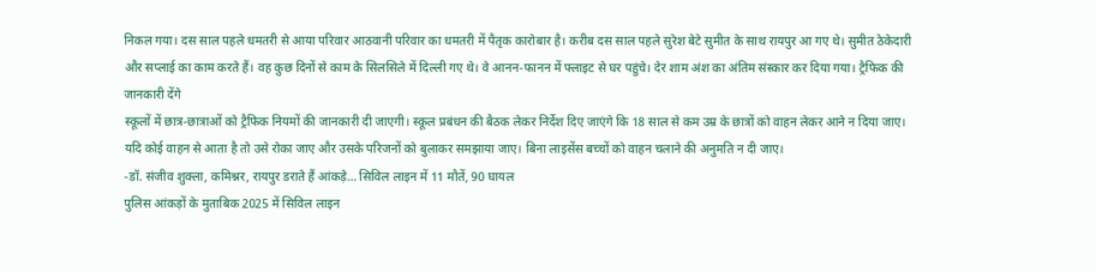निकल गया। दस साल पहले धमतरी से आया परिवार आठवानी परिवार का धमतरी में पैतृक कारोबार है। करीब दस साल पहले सुरेश बेटे सुमीत के साथ रायपुर आ गए थे। सुमीत ठेकेदारी और सप्लाई का काम करते हैं। वह कुछ दिनों से काम के सिलसिले में दिल्ली गए थे। वे आनन-फानन में फ्लाइट से घर पहुंचे। देर शाम अंश का अंतिम संस्कार कर दिया गया। ट्रैफिक की जानकारी देंगे
स्कूलों में छात्र-छात्राओं को ट्रैफिक नियमों की जानकारी दी जाएगी। स्कूल प्रबंधन की बैठक लेकर निर्देश दिए जाएंगे कि 18 साल से कम उम्र के छात्रों को वाहन लेकर आने न दिया जाए। यदि कोई वाहन से आता है तो उसे रोका जाए और उसके परिजनों को बुलाकर समझाया जाए। बिना लाइसेंस बच्चों को वाहन चलाने की अनुमति न दी जाए।
-डॉ. संजीव शुक्ला, कमिश्नर, रायपुर डराते हैं आंकड़े… सिविल लाइन में 11 मौतें, 90 घायल
पुलिस आंकड़ों के मुताबिक 2025 में सिविल लाइन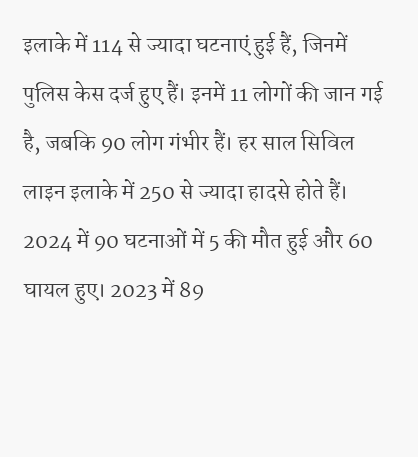इलाके में 114 से ज्यादा घटनाएं हुई हैं, जिनमें पुलिस केस दर्ज हुए हैं। इनमें 11 लोगों की जान गई है, जबकि 90 लोग गंभीर हैं। हर साल सिविल लाइन इलाके में 250 से ज्यादा हादसे होते हैं। 2024 में 90 घटनाओं में 5 की मौत हुई और 60 घायल हुए। 2023 में 89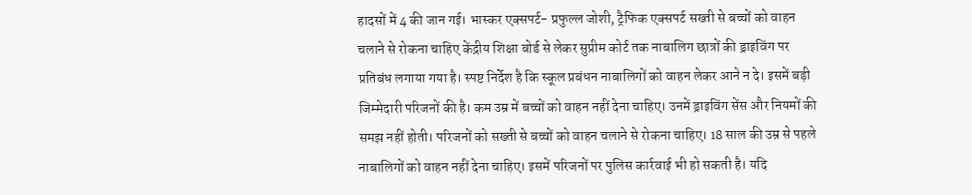हादसों में 4 की जान गई। भास्कर एक्सपर्ट- प्रफुल्ल जोशी, ट्रैफिक एक्सपर्ट सख्ती से बच्चों को वाहन चलाने से रोकना चाहिए केंद्रीय शिक्षा बोर्ड से लेकर सुप्रीम कोर्ट तक नाबालिग छात्रों की ड्राइविंग पर प्रतिबंध लगाया गया है। स्पष्ट निर्देश है कि स्कूल प्रबंधन नाबालिगों को वाहन लेकर आने न दे। इसमें बड़ी जिम्मेदारी परिजनों की है। कम उम्र में बच्चों को वाहन नहीं देना चाहिए। उनमें ड्राइविंग सेंस और नियमों की समझ नहीं होती। परिजनों को सख्ती से बच्चों को वाहन चलाने से रोकना चाहिए। 18 साल की उम्र से पहले नाबालिगों को वाहन नहीं देना चाहिए। इसमें परिजनों पर पुलिस कार्रवाई भी हो सकती है। यदि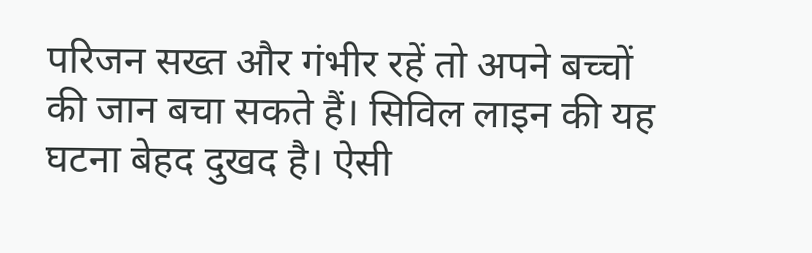परिजन सख्त और गंभीर रहें तो अपने बच्चों की जान बचा सकते हैं। सिविल लाइन की यह घटना बेहद दुखद है। ऐसी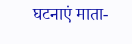घटनाएं माता-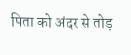पिता को अंदर से तोड़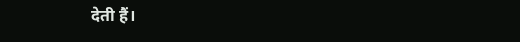देती हैं।